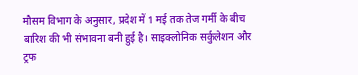मौसम विभाग के अनुसार, प्रदेश में 1 मई तक तेज गर्मी के बीच बारिश की भी संभावना बनी हुई है। साइक्लोनिक सर्कुलेशन और ट्रफ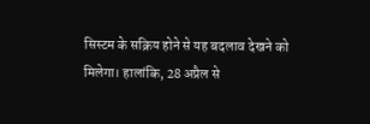सिस्टम के सक्रिय होने से यह बदलाव देखने को मिलेगा। हालांकि, 28 अप्रैल से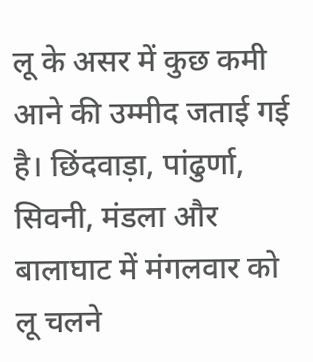लू के असर में कुछ कमी आने की उम्मीद जताई गई है। छिंदवाड़ा, पांढुर्णा, सिवनी, मंडला और बालाघाट में मंगलवार को लू चलने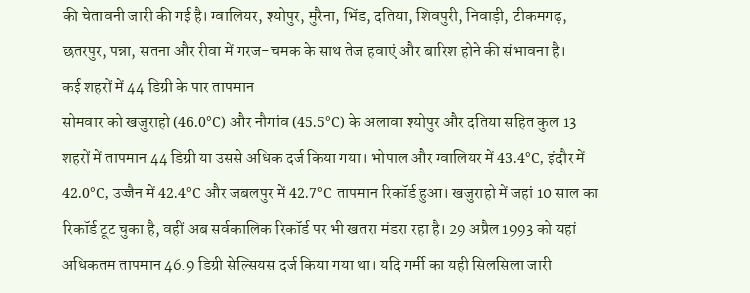की चेतावनी जारी की गई है। ग्वालियर, श्योपुर, मुरैना, भिंड, दतिया, शिवपुरी, निवाड़ी, टीकमगढ़, छतरपुर, पन्ना, सतना और रीवा में गरज-चमक के साथ तेज हवाएं और बारिश होने की संभावना है।
कई शहरों में 44 डिग्री के पार तापमान
सोमवार को खजुराहो (46.0°C) और नौगांव (45.5°C) के अलावा श्योपुर और दतिया सहित कुल 13 शहरों में तापमान 44 डिग्री या उससे अधिक दर्ज किया गया। भोपाल और ग्वालियर में 43.4°C, इंदौर में 42.0°C, उज्जैन में 42.4°C और जबलपुर में 42.7°C तापमान रिकॉर्ड हुआ। खजुराहो में जहां 10 साल का रिकॉर्ड टूट चुका है, वहीं अब सर्वकालिक रिकॉर्ड पर भी खतरा मंडरा रहा है। 29 अप्रैल 1993 को यहां अधिकतम तापमान 46.9 डिग्री सेल्सियस दर्ज किया गया था। यदि गर्मी का यही सिलसिला जारी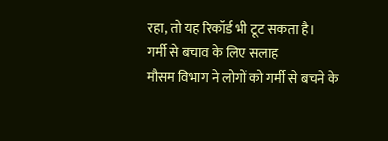रहा, तो यह रिकॉर्ड भी टूट सकता है।
गर्मी से बचाव के लिए सलाह
मौसम विभाग ने लोगों को गर्मी से बचने के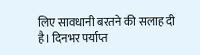लिए सावधानी बरतने की सलाह दी है। दिनभर पर्याप्त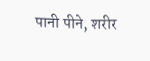पानी पीने, शरीर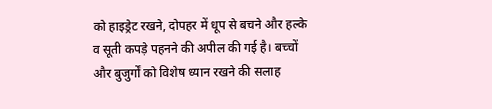को हाइड्रेट रखने, दोपहर में धूप से बचने और हल्के व सूती कपड़े पहनने की अपील की गई है। बच्चों और बुजुर्गों को विशेष ध्यान रखने की सलाह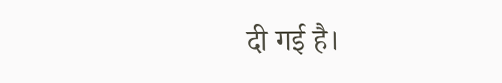दी गई है।